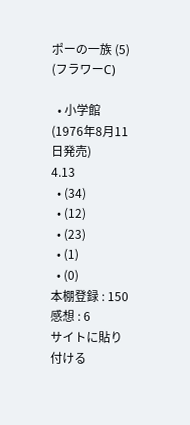ポーの一族 (5) (フラワーC)

  • 小学館 (1976年8月11日発売)
4.13
  • (34)
  • (12)
  • (23)
  • (1)
  • (0)
本棚登録 : 150
感想 : 6
サイトに貼り付ける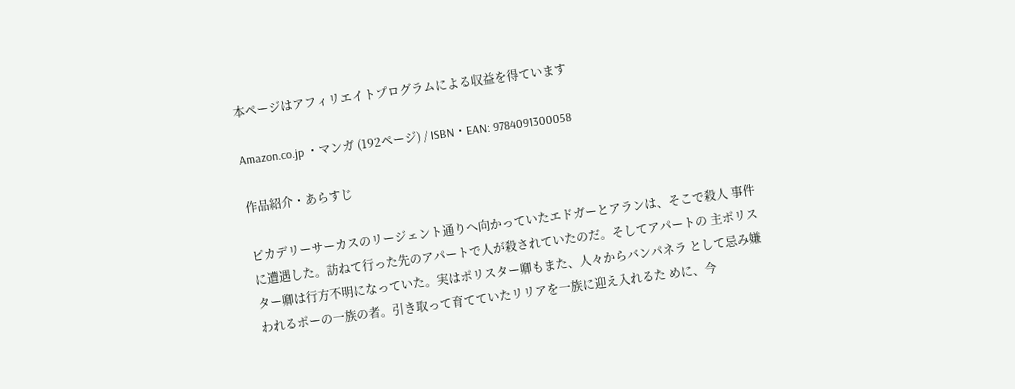本ページはアフィリエイトプログラムによる収益を得ています

Amazon.co.jp ・マンガ (192ページ) / ISBN・EAN: 9784091300058

作品紹介・あらすじ

ピカデリーサーカスのリージェント通りへ向かっていたエドガーとアランは、そこで殺人 事件に遭遇した。訪ねて行った先のアパートで人が殺されていたのだ。そしてアパートの 主ポリスター卿は行方不明になっていた。実はポリスター卿もまた、人々からバンパネラ として忌み嫌われるポーの一族の者。引き取って育てていたリリアを一族に迎え入れるた めに、今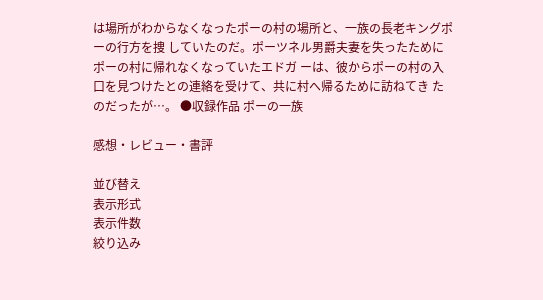は場所がわからなくなったポーの村の場所と、一族の長老キングポーの行方を捜 していたのだ。ポーツネル男爵夫妻を失ったためにポーの村に帰れなくなっていたエドガ ーは、彼からポーの村の入口を見つけたとの連絡を受けて、共に村へ帰るために訪ねてき たのだったが…。 ●収録作品 ポーの一族

感想・レビュー・書評

並び替え
表示形式
表示件数
絞り込み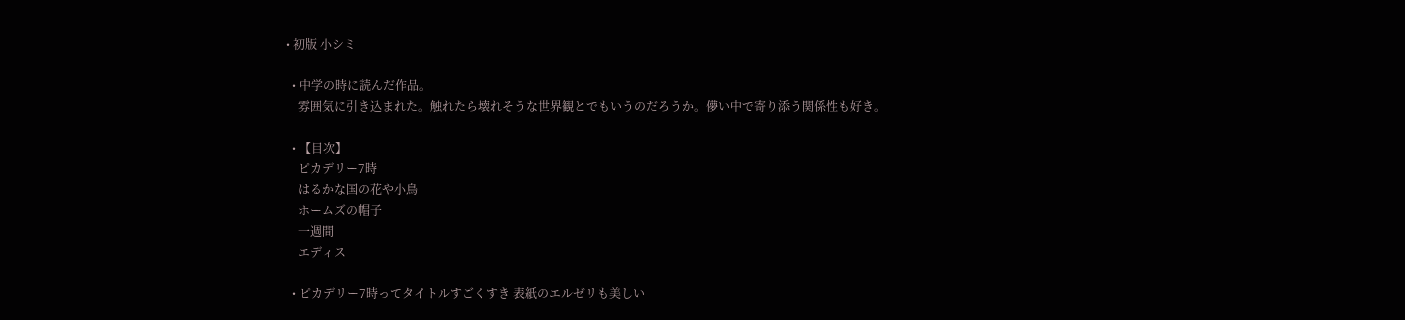• 初版 小シミ

  • 中学の時に読んだ作品。
    雰囲気に引き込まれた。触れたら壊れそうな世界観とでもいうのだろうか。儚い中で寄り添う関係性も好き。

  • 【目次】
    ピカデリー7時
    はるかな国の花や小鳥
    ホームズの帽子
    一週間
    エディス

  • ピカデリー7時ってタイトルすごくすき 表紙のエルゼリも美しい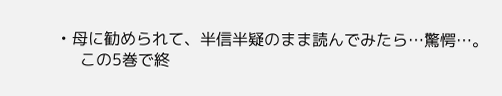• 母に勧められて、半信半疑のまま読んでみたら…驚愕…。
    この5巻で終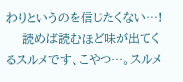わりというのを信じたくない…!
    読めば読むほど味が出てくるスルメです、こやつ…。スルメ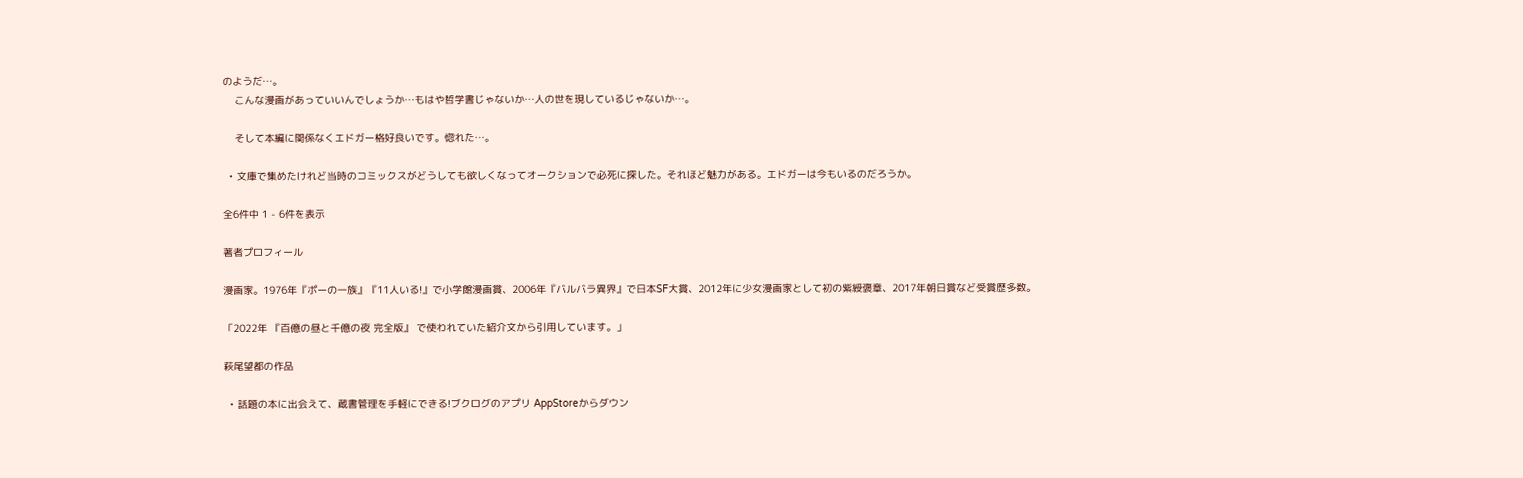のようだ…。
    こんな漫画があっていいんでしょうか…もはや哲学書じゃないか…人の世を現しているじゃないか…。

    そして本編に関係なくエドガー格好良いです。惚れた…。

  • 文庫で集めたけれど当時のコミックスがどうしても欲しくなってオークションで必死に探した。それほど魅力がある。エドガーは今もいるのだろうか。

全6件中 1 - 6件を表示

著者プロフィール

漫画家。1976年『ポーの一族』『11人いる!』で小学館漫画賞、2006年『バルバラ異界』で日本SF大賞、2012年に少女漫画家として初の紫綬褒章、2017年朝日賞など受賞歴多数。

「2022年 『百億の昼と千億の夜 完全版』 で使われていた紹介文から引用しています。」

萩尾望都の作品

  • 話題の本に出会えて、蔵書管理を手軽にできる!ブクログのアプリ AppStoreからダウン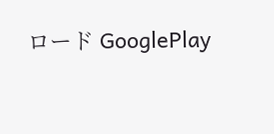ロード GooglePlay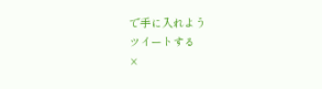で手に入れよう
ツイートする
×